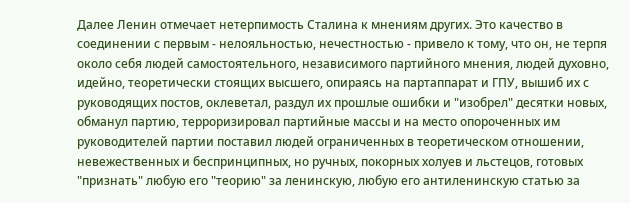Далее Ленин отмечает нетерпимость Сталина к мнениям других. Это качество в соединении с первым - нелояльностью, нечестностью - привело к тому, что он, не терпя около себя людей самостоятельного, независимого партийного мнения, людей духовно, идейно, теоретически стоящих высшего, опираясь на партаппарат и ГПУ, вышиб их с руководящих постов, оклеветал, раздул их прошлые ошибки и "изобрел" десятки новых, обманул партию, терроризировал партийные массы и на место опороченных им руководителей партии поставил людей ограниченных в теоретическом отношении, невежественных и беспринципных, но ручных, покорных холуев и льстецов, готовых "признать" любую его "теорию" за ленинскую, любую его антиленинскую статью за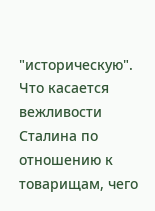"историческую".
Что касается вежливости Сталина по отношению к товарищам, чего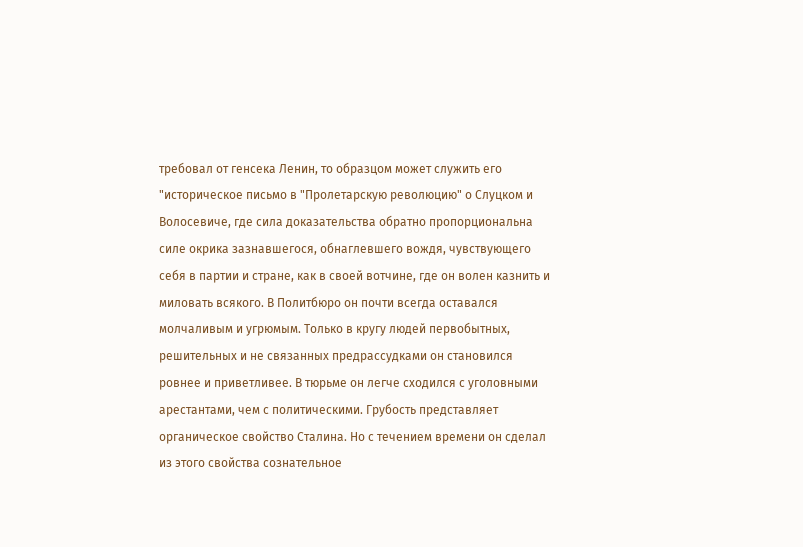требовал от генсека Ленин, то образцом может служить его "историческое письмо в "Пролетарскую революцию" о Слуцком и Волосевиче, где сила доказательства обратно пропорциональна силе окрика зазнавшегося, обнаглевшего вождя, чувствующего себя в партии и стране, как в своей вотчине, где он волен казнить и миловать всякого. В Политбюро он почти всегда оставался молчаливым и угрюмым. Только в кругу людей первобытных, решительных и не связанных предрассудками он становился ровнее и приветливее. В тюрьме он легче сходился с уголовными арестантами, чем с политическими. Грубость представляет органическое свойство Сталина. Но с течением времени он сделал из этого свойства сознательное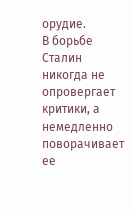орудие.
В борьбе Сталин никогда не опровергает критики, а немедленно поворачивает ее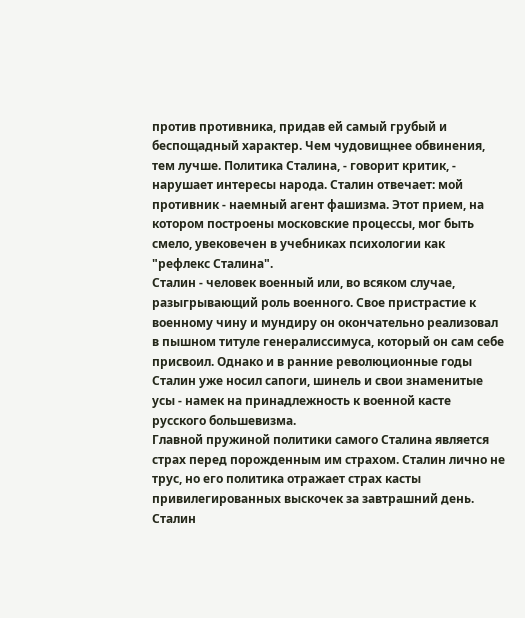против противника, придав ей самый грубый и беспощадный характер. Чем чудовищнее обвинения, тем лучше. Политика Сталина, - говорит критик, - нарушает интересы народа. Сталин отвечает: мой противник - наемный агент фашизма. Этот прием, на котором построены московские процессы, мог быть смело, увековечен в учебниках психологии как "рефлекс Сталина".
Сталин - человек военный или, во всяком случае, разыгрывающий роль военного. Свое пристрастие к военному чину и мундиру он окончательно реализовал в пышном титуле генералиссимуса, который он сам себе присвоил. Однако и в ранние революционные годы Сталин уже носил сапоги, шинель и свои знаменитые усы - намек на принадлежность к военной касте русского большевизма.
Главной пружиной политики самого Сталина является страх перед порожденным им страхом. Сталин лично не трус, но его политика отражает страх касты привилегированных выскочек за завтрашний день. Сталин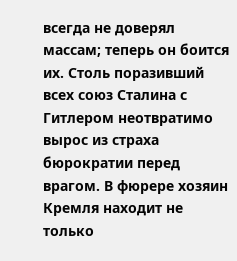всегда не доверял массам; теперь он боится их. Столь поразивший всех союз Сталина с Гитлером неотвратимо вырос из страха бюрократии перед врагом. В фюрере хозяин Кремля находит не только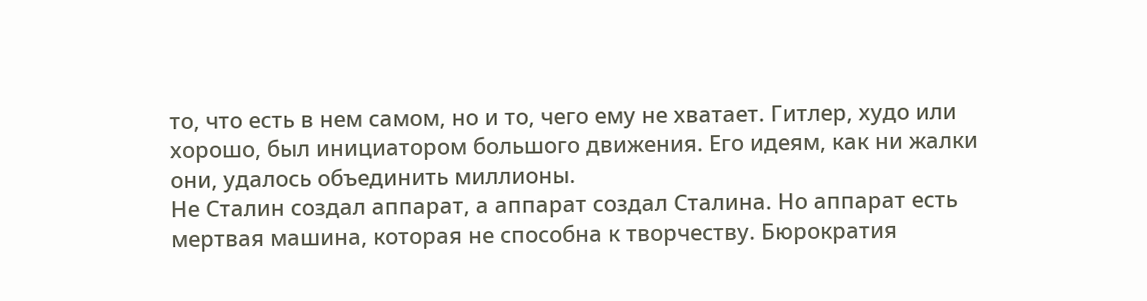то, что есть в нем самом, но и то, чего ему не хватает. Гитлер, худо или хорошо, был инициатором большого движения. Его идеям, как ни жалки они, удалось объединить миллионы.
Не Сталин создал аппарат, а аппарат создал Сталина. Но аппарат есть мертвая машина, которая не способна к творчеству. Бюрократия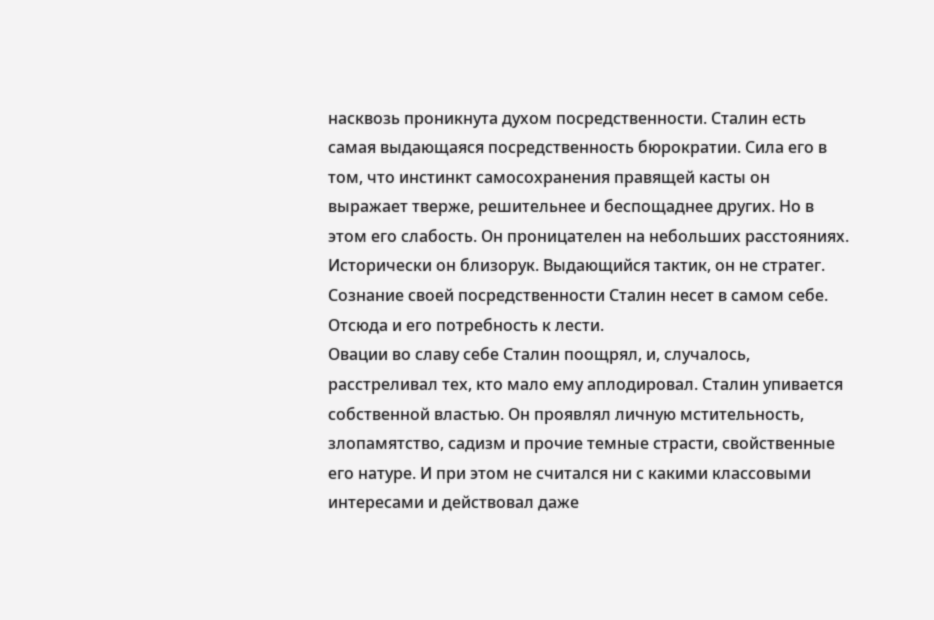насквозь проникнута духом посредственности. Сталин есть самая выдающаяся посредственность бюрократии. Сила его в том, что инстинкт самосохранения правящей касты он выражает тверже, решительнее и беспощаднее других. Но в этом его слабость. Он проницателен на небольших расстояниях. Исторически он близорук. Выдающийся тактик, он не стратег. Сознание своей посредственности Сталин несет в самом себе. Отсюда и его потребность к лести.
Овации во славу себе Сталин поощрял, и, случалось, расстреливал тех, кто мало ему аплодировал. Сталин упивается собственной властью. Он проявлял личную мстительность, злопамятство, садизм и прочие темные страсти, свойственные его натуре. И при этом не считался ни с какими классовыми интересами и действовал даже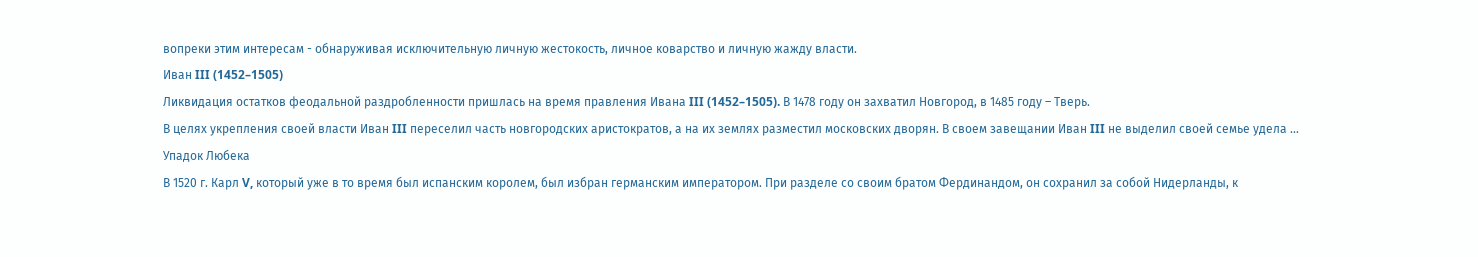вопреки этим интересам - обнаруживая исключительную личную жестокость, личное коварство и личную жажду власти.
Иван III (1452–1505)
Ликвидация остатков феодальной раздробленности пришлась на время правления Ивана III (1452–1505). В 1478 году он захватил Новгород, в 1485 году – Тверь.
В целях укрепления своей власти Иван III переселил часть новгородских аристократов, а на их землях разместил московских дворян. В своем завещании Иван III не выделил своей семье удела ...
Упадок Любека
В 1520 г. Карл V, который уже в то время был испанским королем, был избран германским императором. При разделе со своим братом Фердинандом, он сохранил за собой Нидерланды, к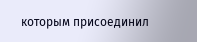которым присоединил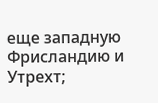еще западную Фрисландию и Утрехт;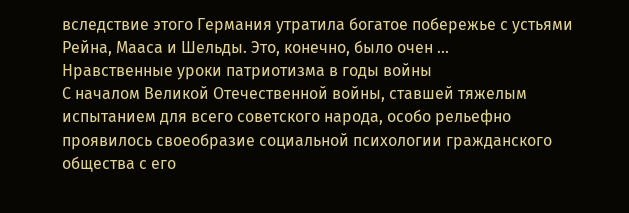вследствие этого Германия утратила богатое побережье с устьями Рейна, Мааса и Шельды. Это, конечно, было очен ...
Нравственные уроки патриотизма в годы войны
С началом Великой Отечественной войны, ставшей тяжелым испытанием для всего советского народа, особо рельефно проявилось своеобразие социальной психологии гражданского общества с его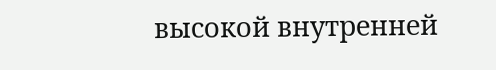высокой внутренней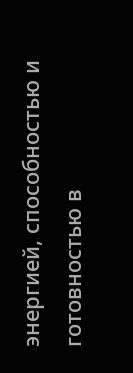энергией, способностью и готовностью в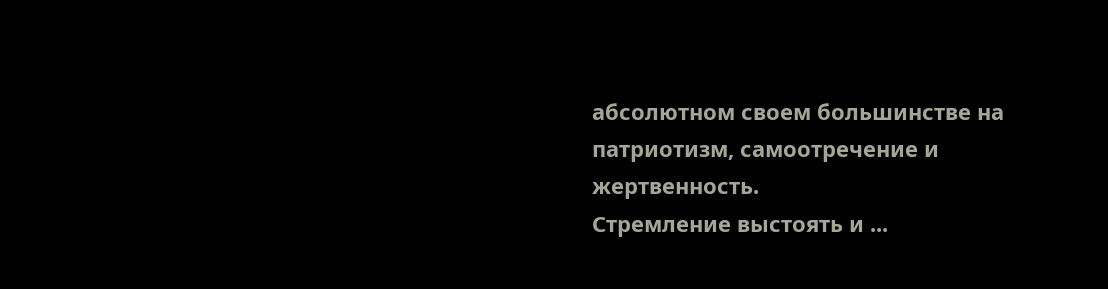абсолютном своем большинстве на патриотизм, самоотречение и жертвенность.
Стремление выстоять и ...